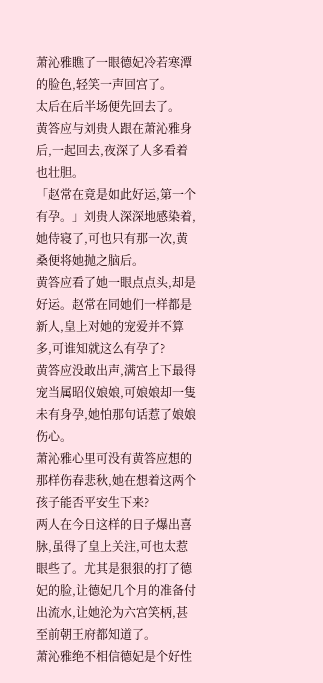萧沁雅瞧了一眼德妃冷若寒潭的脸色,轻笑一声回宫了。
太后在后半场便先回去了。
黄答应与刘贵人跟在萧沁雅身后,一起回去,夜深了人多看着也壮胆。
「赵常在竟是如此好运,第一个有孕。」刘贵人深深地感染着,她侍寝了,可也只有那一次,黄桑便将她抛之脑后。
黄答应看了她一眼点点头,却是好运。赵常在同她们一样都是新人,皇上对她的宠爱并不算多,可谁知就这么有孕了?
黄答应没敢出声,满宫上下最得宠当属昭仪娘娘,可娘娘却一隻未有身孕,她怕那句话惹了娘娘伤心。
萧沁雅心里可没有黄答应想的那样伤春悲秋,她在想着这两个孩子能否平安生下来?
两人在今日这样的日子爆出喜脉,虽得了皇上关注,可也太惹眼些了。尤其是狠狠的打了德妃的脸,让德妃几个月的准备付出流水,让她沦为六宫笑柄,甚至前朝王府都知道了。
萧沁雅绝不相信德妃是个好性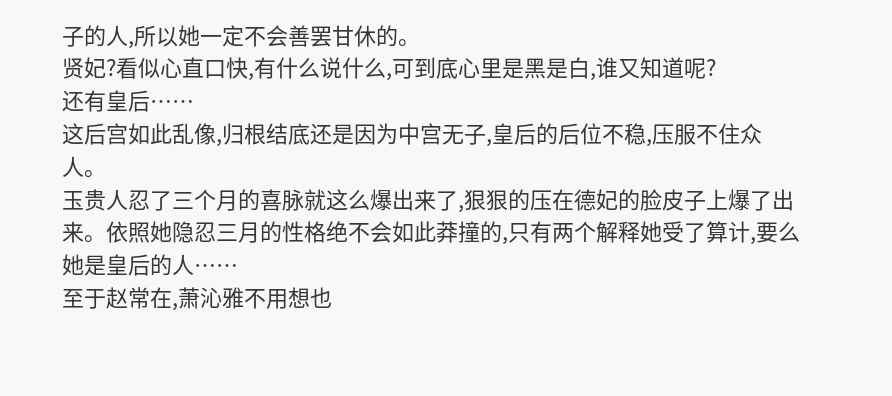子的人,所以她一定不会善罢甘休的。
贤妃?看似心直口快,有什么说什么,可到底心里是黑是白,谁又知道呢?
还有皇后……
这后宫如此乱像,归根结底还是因为中宫无子,皇后的后位不稳,压服不住众人。
玉贵人忍了三个月的喜脉就这么爆出来了,狠狠的压在德妃的脸皮子上爆了出来。依照她隐忍三月的性格绝不会如此莽撞的,只有两个解释她受了算计,要么她是皇后的人……
至于赵常在,萧沁雅不用想也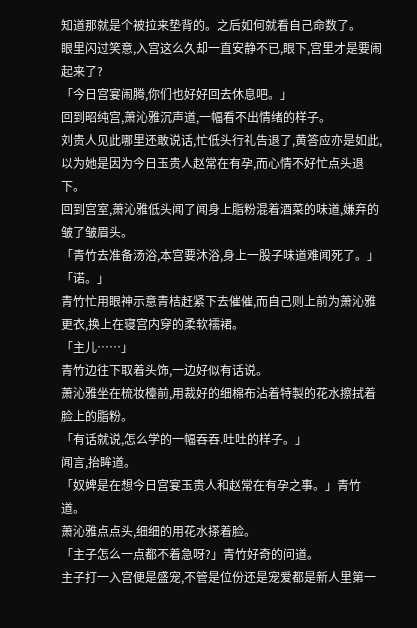知道那就是个被拉来垫背的。之后如何就看自己命数了。
眼里闪过笑意,入宫这么久却一直安静不已,眼下,宫里才是要闹起来了?
「今日宫宴闹腾,你们也好好回去休息吧。」
回到昭纯宫,萧沁雅沉声道,一幅看不出情绪的样子。
刘贵人见此哪里还敢说话,忙低头行礼告退了,黄答应亦是如此,以为她是因为今日玉贵人赵常在有孕,而心情不好忙点头退下。
回到宫室,萧沁雅低头闻了闻身上脂粉混着酒菜的味道,嫌弃的皱了皱眉头。
「青竹去准备汤浴,本宫要沐浴,身上一股子味道难闻死了。」
「诺。」
青竹忙用眼神示意青桔赶紧下去催催,而自己则上前为萧沁雅更衣,换上在寝宫内穿的柔软襦裙。
「主儿……」
青竹边往下取着头饰,一边好似有话说。
萧沁雅坐在梳妆檯前,用裁好的细棉布沾着特製的花水擦拭着脸上的脂粉。
「有话就说,怎么学的一幅吞吞.吐吐的样子。」
闻言,抬眸道。
「奴婢是在想今日宫宴玉贵人和赵常在有孕之事。」青竹道。
萧沁雅点点头,细细的用花水搽着脸。
「主子怎么一点都不着急呀?」青竹好奇的问道。
主子打一入宫便是盛宠,不管是位份还是宠爱都是新人里第一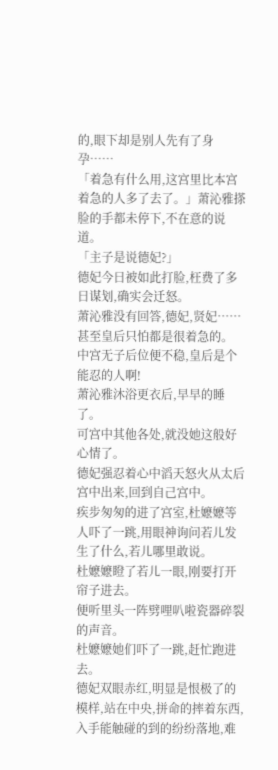的,眼下却是别人先有了身孕……
「着急有什么用,这宫里比本宫着急的人多了去了。」萧沁雅搽脸的手都未停下,不在意的说道。
「主子是说德妃?」
德妃今日被如此打脸,枉费了多日谋划,确实会迁怒。
萧沁雅没有回答,德妃,贤妃……甚至皇后只怕都是很着急的。
中宫无子后位便不稳,皇后是个能忍的人啊!
萧沁雅沐浴更衣后,早早的睡了。
可宫中其他各处,就没她这般好心情了。
德妃强忍着心中滔天怒火从太后宫中出来,回到自己宫中。
疾步匆匆的进了宫室,杜嬷嬷等人吓了一跳,用眼神询问若儿发生了什么,若儿哪里敢说。
杜嬷嬷瞪了若儿一眼,刚要打开帘子进去。
便听里头一阵劈哩叭啦瓷器碎裂的声音。
杜嬷嬷她们吓了一跳,赶忙跑进去。
德妃双眼赤红,明显是恨极了的模样,站在中央,拼命的摔着东西,入手能触碰的到的纷纷落地,难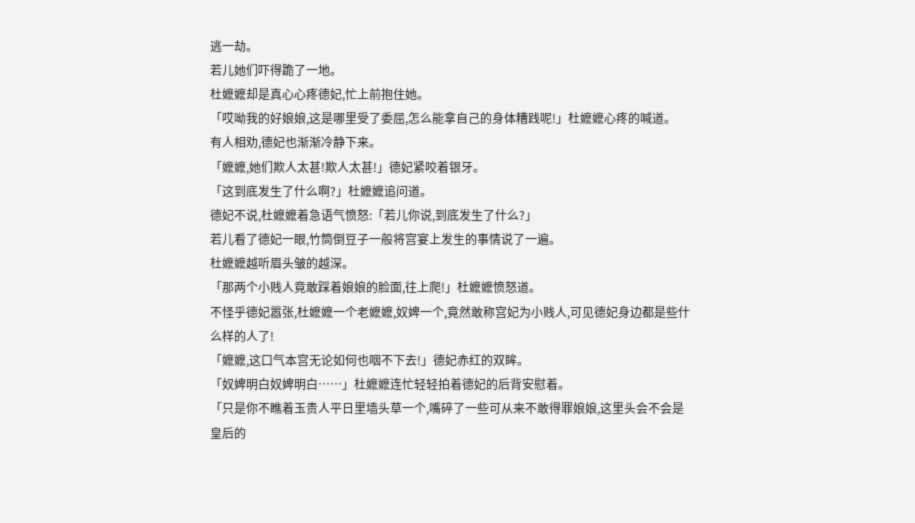逃一劫。
若儿她们吓得跪了一地。
杜嬷嬷却是真心心疼德妃,忙上前抱住她。
「哎呦我的好娘娘,这是哪里受了委屈,怎么能拿自己的身体糟践呢!」杜嬷嬷心疼的喊道。
有人相劝,德妃也渐渐冷静下来。
「嬷嬷,她们欺人太甚!欺人太甚!」德妃紧咬着银牙。
「这到底发生了什么啊?」杜嬷嬷追问道。
德妃不说,杜嬷嬷着急语气愤怒:「若儿你说,到底发生了什么?」
若儿看了德妃一眼,竹筒倒豆子一般将宫宴上发生的事情说了一遍。
杜嬷嬷越听眉头皱的越深。
「那两个小贱人竟敢踩着娘娘的脸面,往上爬!」杜嬷嬷愤怒道。
不怪乎德妃嚣张,杜嬷嬷一个老嬷嬷,奴婢一个,竟然敢称宫妃为小贱人,可见德妃身边都是些什么样的人了!
「嬷嬷,这口气本宫无论如何也咽不下去!」德妃赤红的双眸。
「奴婢明白奴婢明白……」杜嬷嬷连忙轻轻拍着德妃的后背安慰着。
「只是你不瞧着玉贵人平日里墙头草一个,嘴碎了一些可从来不敢得罪娘娘,这里头会不会是皇后的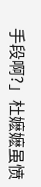手段啊?」杜嬷嬷虽愤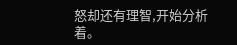怒却还有理智,开始分析着。